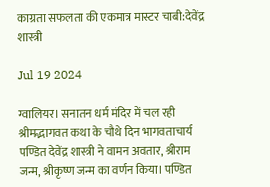काग्रता सफलता की एकमात्र मास्टर चाबी:देवेंद्र शास्त्री

Jul 19 2024

ग्वालियर। सनातन धर्म मंदिर में चल रही श्रीमद्भागवत कथा के चौथे दिन भागवताचार्य पण्डित देवेंद्र शास्त्री ने वामन अवतार, श्रीराम जन्म, श्रीकृष्ण जन्म का वर्णन किया। पण्डित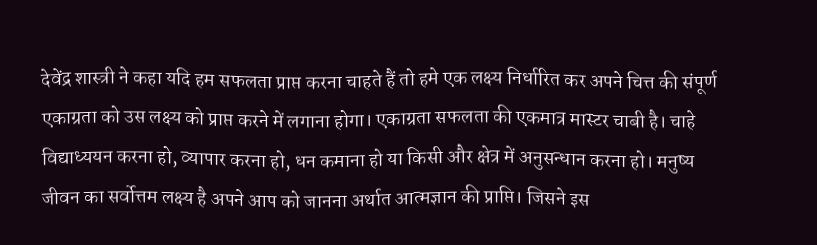देवेंद्र शास्त्री ने कहा यदि हम सफलता प्राप्त करना चाहते हैं तो हमे एक लक्ष्य निर्धारित कर अपने चित्त की संपूर्ण एकाग्रता को उस लक्ष्य को प्राप्त करने में लगाना होगा। एकाग्रता सफलता की एकमात्र मास्टर चाबी है। चाहे विद्याध्ययन करना हो, व्यापार करना हो, धन कमाना हो या किसी और क्षेत्र में अनुसन्धान करना हो। मनुष्य जीवन का सर्वोत्तम लक्ष्य है अपने आप को जानना अर्थात आत्मज्ञान की प्राप्ति। जिसने इस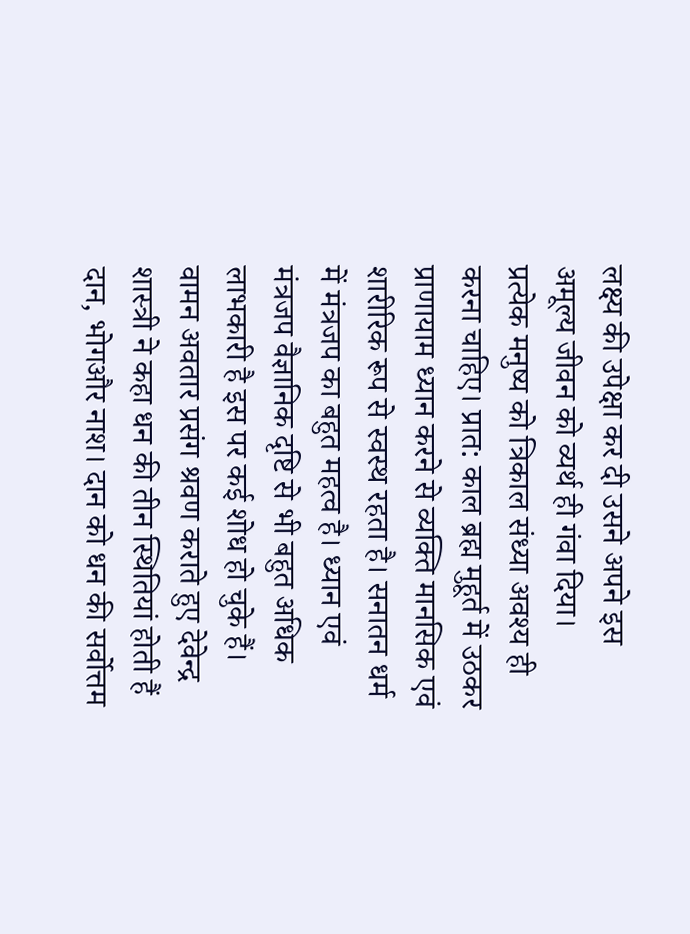लक्ष्य की उपेक्षा कर दी उसने अपने इस अमूल्य जीवन को व्यर्थ ही गंवा दिया।
प्रत्येक मनुष्य को त्रिकाल संध्या अवश्य ही करना चाहिए। प्रात: काल ब्रह्म मुहूर्त में उठकर प्राणायाम ध्यान करने से व्यक्ति मानसिक एवं शारीरिक रूप से स्वस्थ रहता है। सनातन धर्म में मंत्रजप का बहुत महत्व है। ध्यान एवं मंत्रजप वैज्ञानिक दृष्टि से भी बहुत अधिक लाभकारी है इस पर कई शोध हो चुके हैं। वामन अवतार प्रसंग श्रवण कराते हुए देवेन्द्र शास्त्री ने कहा धन की तीन स्थितियां होती हैं दान, भोगऔर नाश। दान को धन की सर्वोत्तम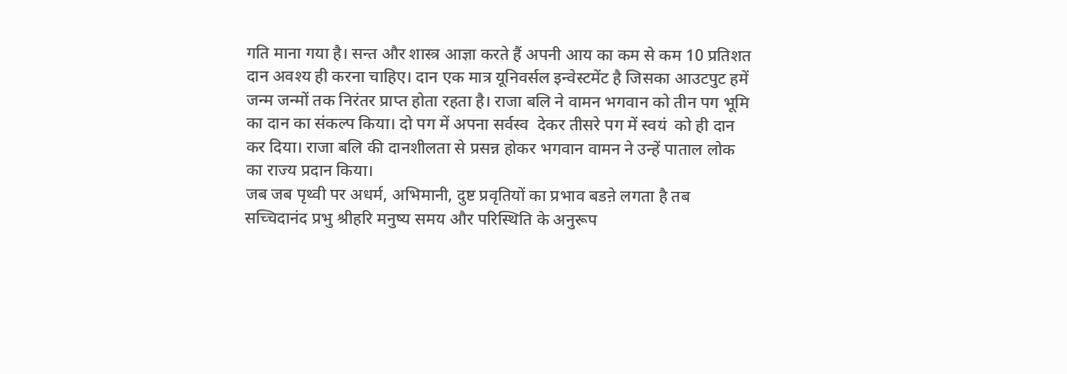गति माना गया है। सन्त और शास्त्र आज्ञा करते हैं अपनी आय का कम से कम 10 प्रतिशत दान अवश्य ही करना चाहिए। दान एक मात्र यूनिवर्सल इन्वेस्टमेंट है जिसका आउटपुट हमें जन्म जन्मों तक निरंतर प्राप्त होता रहता है। राजा बलि ने वामन भगवान को तीन पग भूमि का दान का संकल्प किया। दो पग में अपना सर्वस्व  देकर तीसरे पग में स्वयं  को ही दान कर दिया। राजा बलि की दानशीलता से प्रसन्न होकर भगवान वामन ने उन्हें पाताल लोक का राज्य प्रदान किया।
जब जब पृथ्वी पर अधर्म, अभिमानी, दुष्ट प्रवृतियों का प्रभाव बडऩे लगता है तब सच्चिदानंद प्रभु श्रीहरि मनुष्य समय और परिस्थिति के अनुरूप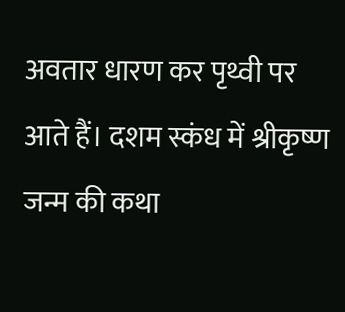अवतार धारण कर पृथ्वी पर आते हैं। दशम स्कंध में श्रीकृष्ण जन्म की कथा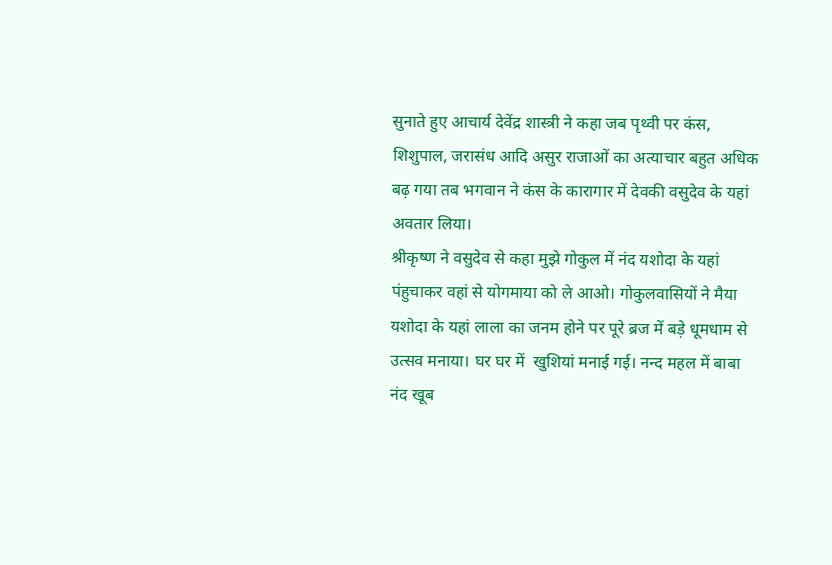सुनाते हुए आचार्य देवेंद्र शास्त्री ने कहा जब पृथ्वी पर कंस, शिशुपाल, जरासंध आदि असुर राजाओं का अत्याचार बहुत अधिक बढ़ गया तब भगवान ने कंस के कारागार में देवकी वसुदेव के यहां अवतार लिया।
श्रीकृष्ण ने वसुदेव से कहा मुझे गोकुल में नंद यशोदा के यहां पंहुचाकर वहां से योगमाया को ले आओ। गोकुलवासियों ने मैया यशोदा के यहां लाला का जनम होने पर पूरे ब्रज में बड़े धूमधाम से उत्सव मनाया। घर घर में  खुशियां मनाई गई। नन्द महल में बाबा नंद खूब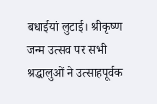बधाईयां लुटाई। श्रीकृष्ण जन्म उत्सव पर सभी श्रद्धालुओं ने उत्साहपूर्वक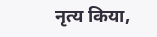नृत्य किया,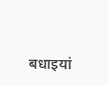बधाइयां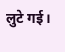लुटे गई।